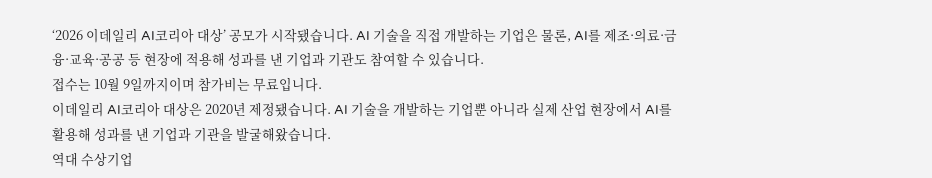‘2026 이데일리 AI코리아 대상’ 공모가 시작됐습니다. AI 기술을 직접 개발하는 기업은 물론, AI를 제조·의료·금융·교육·공공 등 현장에 적용해 성과를 낸 기업과 기관도 참여할 수 있습니다.
접수는 10월 9일까지이며 참가비는 무료입니다.
이데일리 AI코리아 대상은 2020년 제정됐습니다. AI 기술을 개발하는 기업뿐 아니라 실제 산업 현장에서 AI를 활용해 성과를 낸 기업과 기관을 발굴해왔습니다.
역대 수상기업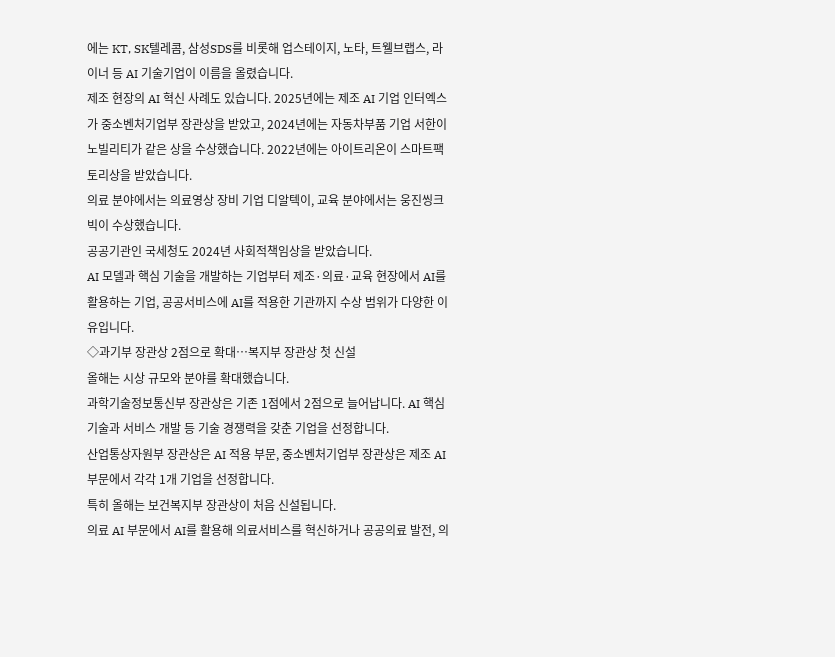에는 KT, SK텔레콤, 삼성SDS를 비롯해 업스테이지, 노타, 트웰브랩스, 라이너 등 AI 기술기업이 이름을 올렸습니다.
제조 현장의 AI 혁신 사례도 있습니다. 2025년에는 제조 AI 기업 인터엑스가 중소벤처기업부 장관상을 받았고, 2024년에는 자동차부품 기업 서한이노빌리티가 같은 상을 수상했습니다. 2022년에는 아이트리온이 스마트팩토리상을 받았습니다.
의료 분야에서는 의료영상 장비 기업 디알텍이, 교육 분야에서는 웅진씽크빅이 수상했습니다.
공공기관인 국세청도 2024년 사회적책임상을 받았습니다.
AI 모델과 핵심 기술을 개발하는 기업부터 제조·의료·교육 현장에서 AI를 활용하는 기업, 공공서비스에 AI를 적용한 기관까지 수상 범위가 다양한 이유입니다.
◇과기부 장관상 2점으로 확대…복지부 장관상 첫 신설
올해는 시상 규모와 분야를 확대했습니다.
과학기술정보통신부 장관상은 기존 1점에서 2점으로 늘어납니다. AI 핵심 기술과 서비스 개발 등 기술 경쟁력을 갖춘 기업을 선정합니다.
산업통상자원부 장관상은 AI 적용 부문, 중소벤처기업부 장관상은 제조 AI 부문에서 각각 1개 기업을 선정합니다.
특히 올해는 보건복지부 장관상이 처음 신설됩니다.
의료 AI 부문에서 AI를 활용해 의료서비스를 혁신하거나 공공의료 발전, 의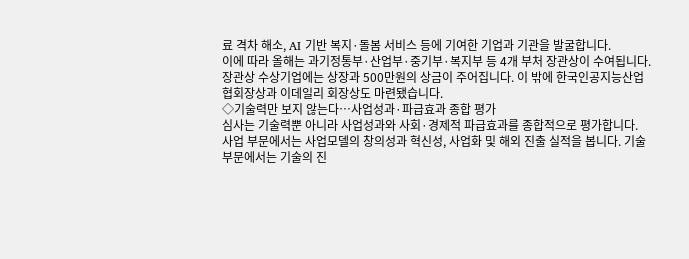료 격차 해소, AI 기반 복지·돌봄 서비스 등에 기여한 기업과 기관을 발굴합니다.
이에 따라 올해는 과기정통부·산업부·중기부·복지부 등 4개 부처 장관상이 수여됩니다.
장관상 수상기업에는 상장과 500만원의 상금이 주어집니다. 이 밖에 한국인공지능산업협회장상과 이데일리 회장상도 마련됐습니다.
◇기술력만 보지 않는다…사업성과·파급효과 종합 평가
심사는 기술력뿐 아니라 사업성과와 사회·경제적 파급효과를 종합적으로 평가합니다.
사업 부문에서는 사업모델의 창의성과 혁신성, 사업화 및 해외 진출 실적을 봅니다. 기술 부문에서는 기술의 진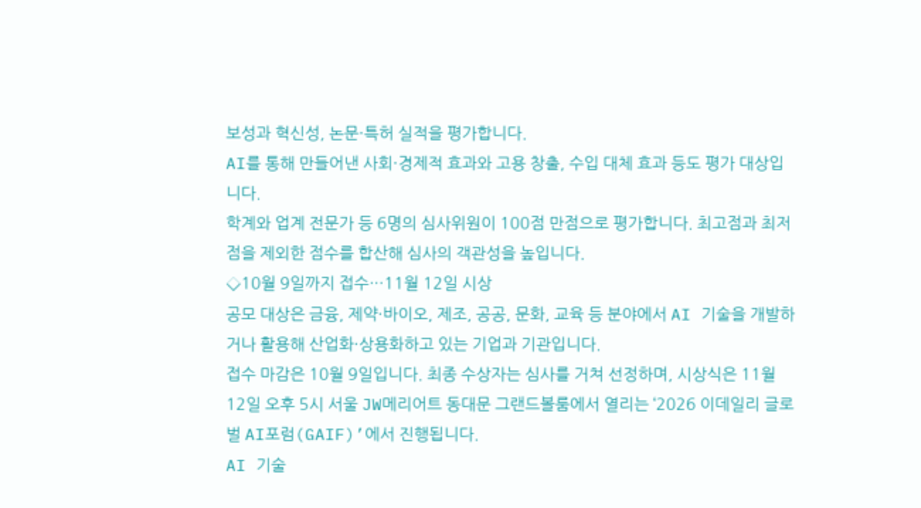보성과 혁신성, 논문·특허 실적을 평가합니다.
AI를 통해 만들어낸 사회·경제적 효과와 고용 창출, 수입 대체 효과 등도 평가 대상입니다.
학계와 업계 전문가 등 6명의 심사위원이 100점 만점으로 평가합니다. 최고점과 최저점을 제외한 점수를 합산해 심사의 객관성을 높입니다.
◇10월 9일까지 접수…11월 12일 시상
공모 대상은 금융, 제약·바이오, 제조, 공공, 문화, 교육 등 분야에서 AI 기술을 개발하거나 활용해 산업화·상용화하고 있는 기업과 기관입니다.
접수 마감은 10월 9일입니다. 최종 수상자는 심사를 거쳐 선정하며, 시상식은 11월 12일 오후 5시 서울 JW메리어트 동대문 그랜드볼룸에서 열리는 ‘2026 이데일리 글로벌 AI포럼(GAIF)’에서 진행됩니다.
AI 기술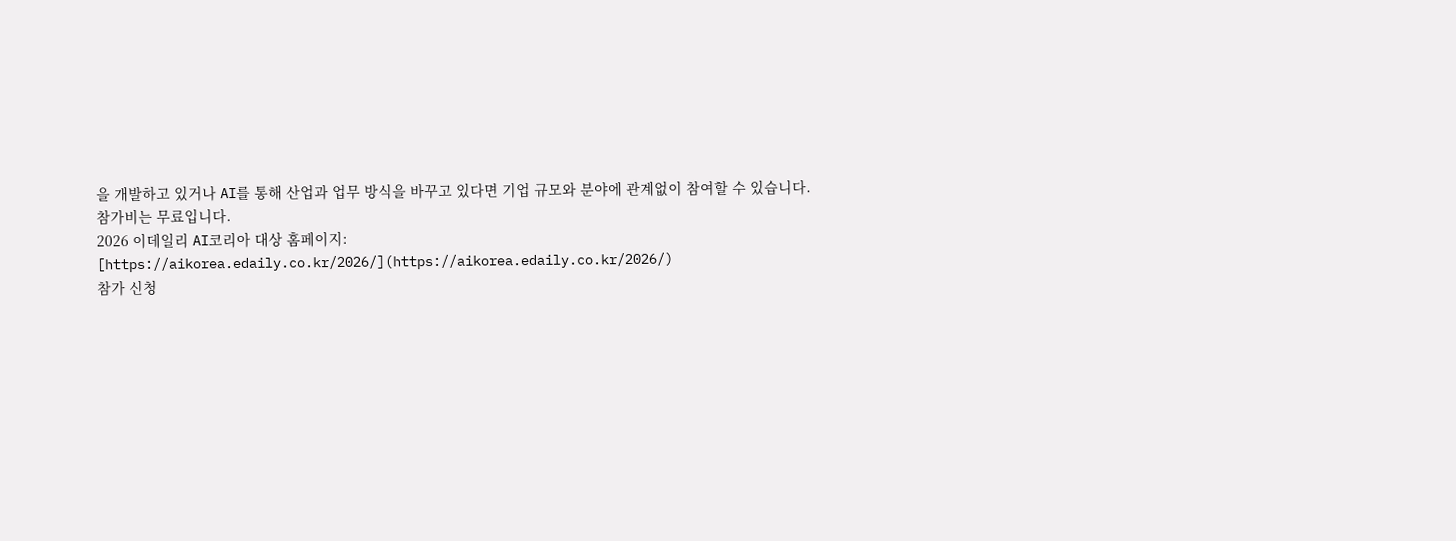을 개발하고 있거나 AI를 통해 산업과 업무 방식을 바꾸고 있다면 기업 규모와 분야에 관계없이 참여할 수 있습니다.
참가비는 무료입니다.
2026 이데일리 AI코리아 대상 홈페이지: [https://aikorea.edaily.co.kr/2026/](https://aikorea.edaily.co.kr/2026/)
참가 신청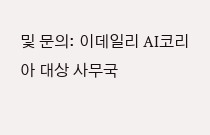및 문의: 이데일리 AI코리아 대상 사무국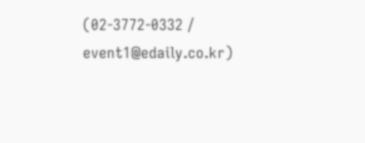(02-3772-0332 / event1@edaily.co.kr)